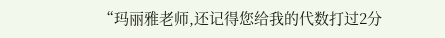“玛丽雅老师,还记得您给我的代数打过2分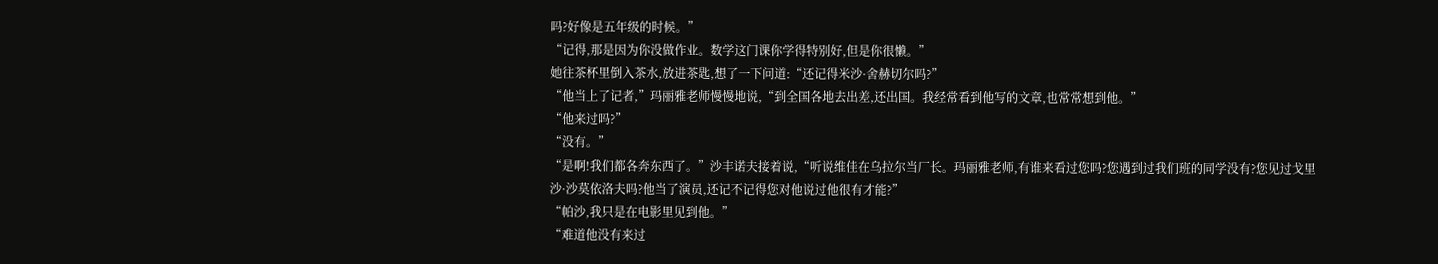吗?好像是五年级的时候。”
“记得,那是因为你没做作业。数学这门课你学得特别好,但是你很懒。”
她往茶杯里倒入茶水,放进茶匙,想了一下问道:“还记得米沙·舍赫切尔吗?”
“他当上了记者,”玛丽雅老师慢慢地说,“到全国各地去出差,还出国。我经常看到他写的文章,也常常想到他。”
“他来过吗?”
“没有。”
“是啊!我们都各奔东西了。”沙丰诺夫接着说,“听说维佳在乌拉尔当厂长。玛丽雅老师,有谁来看过您吗?您遇到过我们班的同学没有?您见过戈里沙·沙莫依洛夫吗?他当了演员,还记不记得您对他说过他很有才能?”
“帕沙,我只是在电影里见到他。”
“难道他没有来过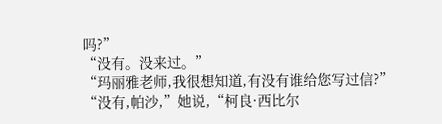吗?”
“没有。没来过。”
“玛丽雅老师,我很想知道,有没有谁给您写过信?”
“没有,帕沙,”她说,“柯良·西比尔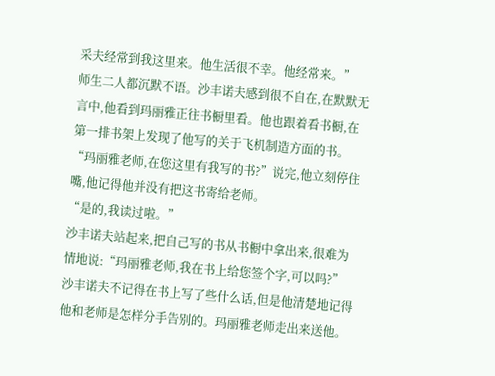采夫经常到我这里来。他生活很不幸。他经常来。”
师生二人都沉默不语。沙丰诺夫感到很不自在,在默默无言中,他看到玛丽雅正往书橱里看。他也跟着看书橱,在第一排书架上发现了他写的关于飞机制造方面的书。
“玛丽雅老师,在您这里有我写的书?”说完,他立刻停住嘴,他记得他并没有把这书寄给老师。
“是的,我读过啦。”
沙丰诺夫站起来,把自己写的书从书橱中拿出来,很难为情地说:“玛丽雅老师,我在书上给您签个字,可以吗?”
沙丰诺夫不记得在书上写了些什么话,但是他清楚地记得他和老师是怎样分手告别的。玛丽雅老师走出来送他。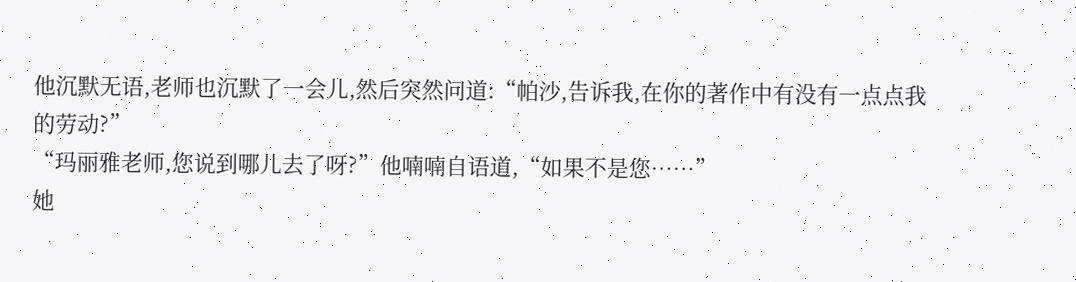他沉默无语,老师也沉默了一会儿,然后突然问道:“帕沙,告诉我,在你的著作中有没有一点点我的劳动?”
“玛丽雅老师,您说到哪儿去了呀?”他喃喃自语道,“如果不是您……”
她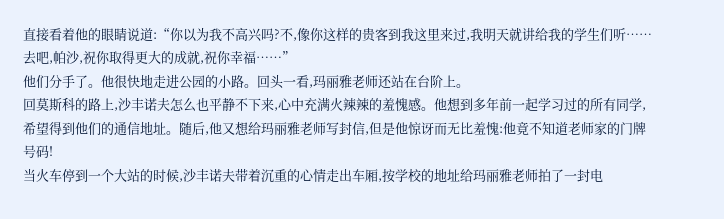直接看着他的眼睛说道:“你以为我不高兴吗?不,像你这样的贵客到我这里来过,我明天就讲给我的学生们听……去吧,帕沙,祝你取得更大的成就,祝你幸福……”
他们分手了。他很快地走进公园的小路。回头一看,玛丽雅老师还站在台阶上。
回莫斯科的路上,沙丰诺夫怎么也平静不下来,心中充满火辣辣的羞愧感。他想到多年前一起学习过的所有同学,希望得到他们的通信地址。随后,他又想给玛丽雅老师写封信,但是他惊讶而无比羞愧:他竟不知道老师家的门牌号码!
当火车停到一个大站的时候,沙丰诺夫带着沉重的心情走出车厢,按学校的地址给玛丽雅老师拍了一封电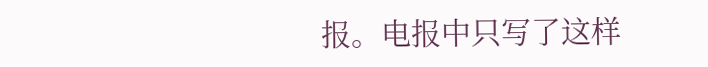报。电报中只写了这样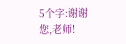5个字:谢谢您,老师!